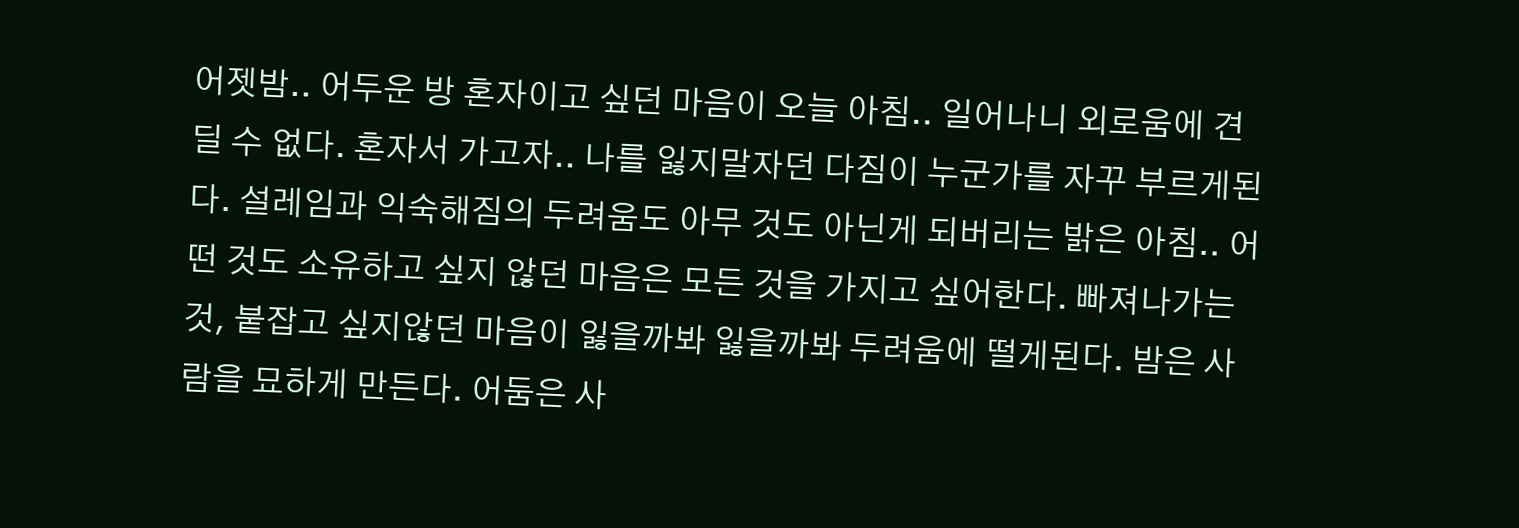어젯밤.. 어두운 방 혼자이고 싶던 마음이 오늘 아침.. 일어나니 외로움에 견딜 수 없다. 혼자서 가고자.. 나를 잃지말자던 다짐이 누군가를 자꾸 부르게된다. 설레임과 익숙해짐의 두려움도 아무 것도 아닌게 되버리는 밝은 아침.. 어떤 것도 소유하고 싶지 않던 마음은 모든 것을 가지고 싶어한다. 빠져나가는 것, 붙잡고 싶지않던 마음이 잃을까봐 잃을까봐 두려움에 떨게된다. 밤은 사람을 묘하게 만든다. 어둠은 사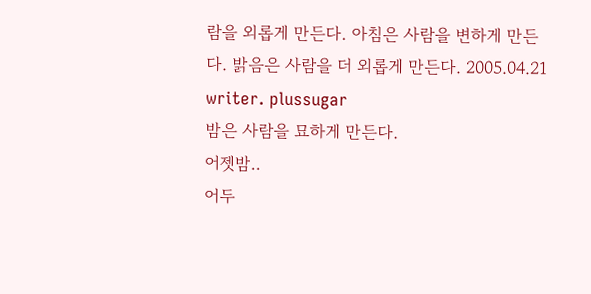람을 외롭게 만든다. 아침은 사람을 변하게 만든다. 밝음은 사람을 더 외롭게 만든다. 2005.04.21 writer. plussugar
밤은 사람을 묘하게 만든다.
어젯밤..
어두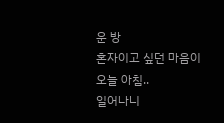운 방
혼자이고 싶던 마음이
오늘 아침..
일어나니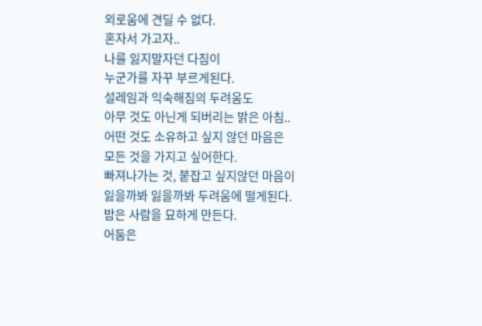외로움에 견딜 수 없다.
혼자서 가고자..
나를 잃지말자던 다짐이
누군가를 자꾸 부르게된다.
설레임과 익숙해짐의 두려움도
아무 것도 아닌게 되버리는 밝은 아침..
어떤 것도 소유하고 싶지 않던 마음은
모든 것을 가지고 싶어한다.
빠져나가는 것, 붙잡고 싶지않던 마음이
잃을까봐 잃을까봐 두려움에 떨게된다.
밤은 사람을 묘하게 만든다.
어둠은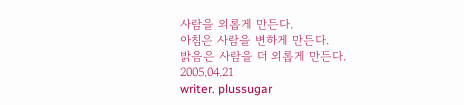사람을 외롭게 만든다.
아침은 사람을 변하게 만든다.
밝음은 사람을 더 외롭게 만든다.
2005.04.21
writer. plussugar